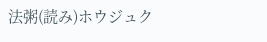法粥(読み)ホウジュク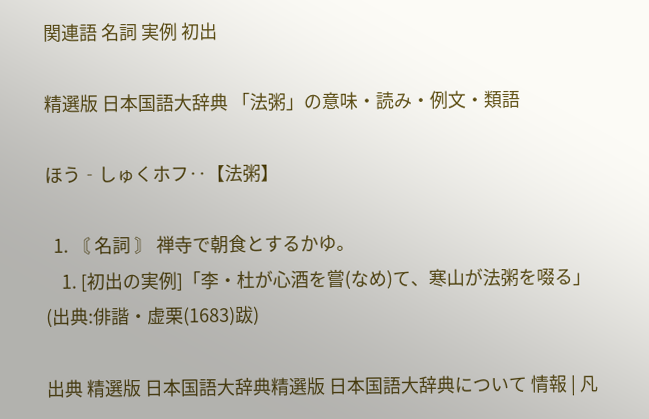関連語 名詞 実例 初出

精選版 日本国語大辞典 「法粥」の意味・読み・例文・類語

ほう‐しゅくホフ‥【法粥】

  1. 〘 名詞 〙 禅寺で朝食とするかゆ。
    1. [初出の実例]「李・杜が心酒を嘗(なめ)て、寒山が法粥を啜る」(出典:俳諧・虚栗(1683)跋)

出典 精選版 日本国語大辞典精選版 日本国語大辞典について 情報 | 凡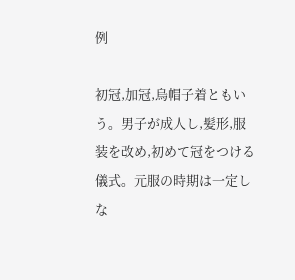例

初冠,加冠,烏帽子着ともいう。男子が成人し,髪形,服装を改め,初めて冠をつける儀式。元服の時期は一定しな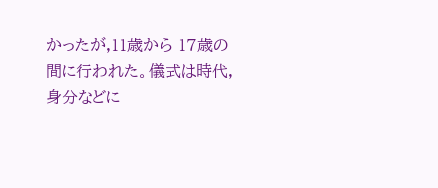かったが,11歳から 17歳の間に行われた。儀式は時代,身分などに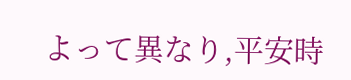よって異なり,平安時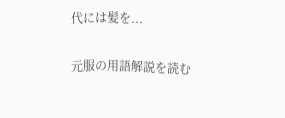代には髪を...

元服の用語解説を読む